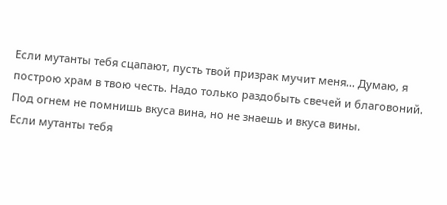Если мутанты тебя сцапают, пусть твой призрак мучит меня... Думаю, я построю храм в твою честь. Надо только раздобыть свечей и благовоний.
Под огнем не помнишь вкуса вина, но не знаешь и вкуса вины.
Если мутанты тебя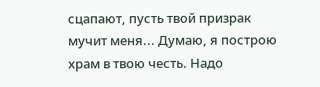сцапают, пусть твой призрак мучит меня... Думаю, я построю храм в твою честь. Надо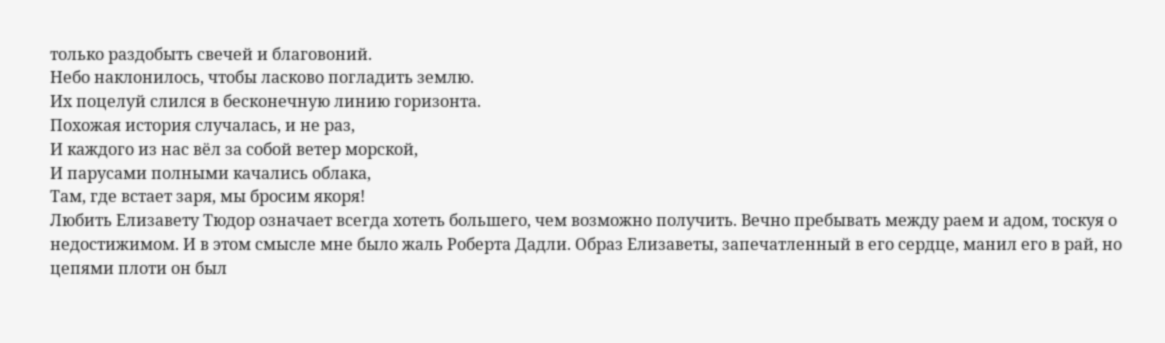только раздобыть свечей и благовоний.
Небо наклонилось, чтобы ласково погладить землю.
Их поцелуй слился в бесконечную линию горизонта.
Похожая история случалась, и не раз,
И каждого из нас вёл за собой ветер морской,
И парусами полными качались облака,
Там, где встает заря, мы бросим якоря!
Любить Елизавету Тюдор означает всегда хотеть большего, чем возможно получить. Вечно пребывать между раем и адом, тоскуя о недостижимом. И в этом смысле мне было жаль Роберта Дадли. Образ Елизаветы, запечатленный в его сердце, манил его в рай, но цепями плоти он был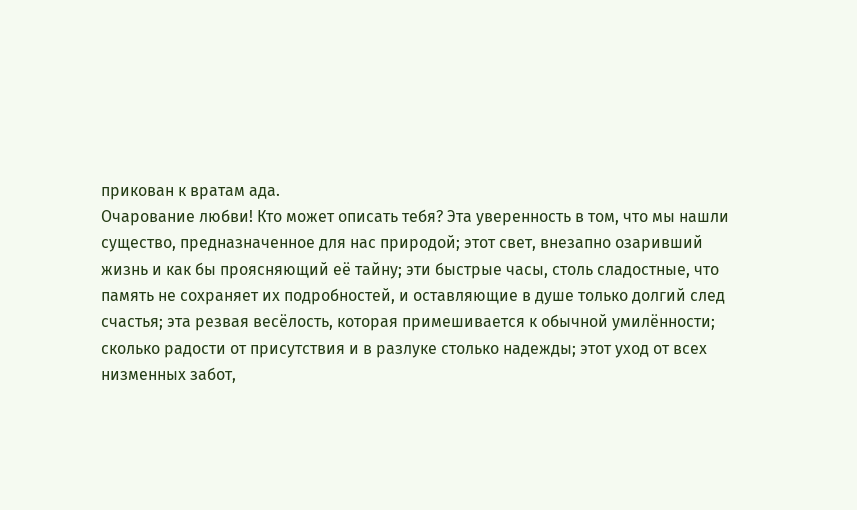прикован к вратам ада.
Очарование любви! Кто может описать тебя? Эта уверенность в том, что мы нашли существо, предназначенное для нас природой; этот свет, внезапно озаривший жизнь и как бы проясняющий её тайну; эти быстрые часы, столь сладостные, что память не сохраняет их подробностей, и оставляющие в душе только долгий след счастья; эта резвая весёлость, которая примешивается к обычной умилённости; сколько радости от присутствия и в разлуке столько надежды; этот уход от всех низменных забот,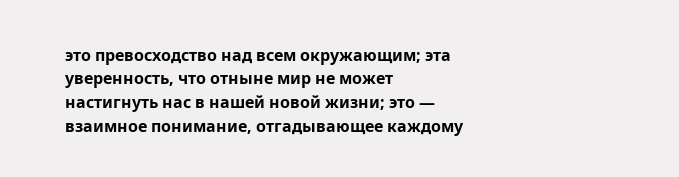это превосходство над всем окружающим; эта уверенность, что отныне мир не может настигнуть нас в нашей новой жизни; это — взаимное понимание, отгадывающее каждому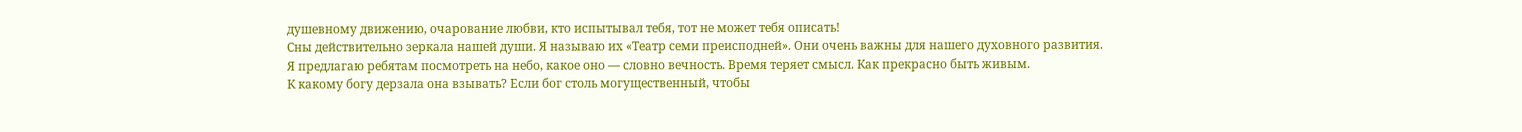душевному движению, очарование любви, кто испытывал тебя, тот не может тебя описать!
Сны действительно зеркала нашей души. Я называю их «Театр семи преисподней». Они очень важны для нашего духовного развития.
Я предлагаю ребятам посмотреть на небо, какое оно — словно вечность. Время теряет смысл. Как прекрасно быть живым.
К какому богу дерзала она взывать? Если бог столь могущественный, чтобы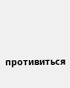противиться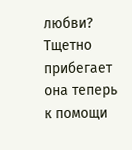любви? Тщетно прибегает она теперь к помощи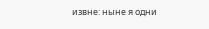извне: ныне я одни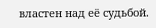властен над её судьбой.